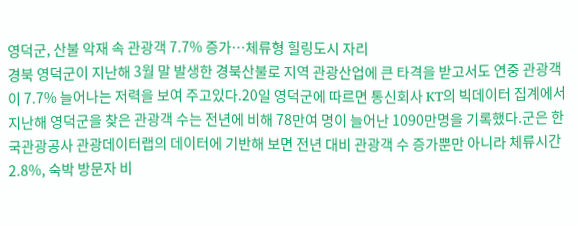영덕군, 산불 악재 속 관광객 7.7% 증가…체류형 힐링도시 자리
경북 영덕군이 지난해 3월 말 발생한 경북산불로 지역 관광산업에 큰 타격을 받고서도 연중 관광객이 7.7% 늘어나는 저력을 보여 주고있다.20일 영덕군에 따르면 통신회사 KT의 빅데이터 집계에서 지난해 영덕군을 찾은 관광객 수는 전년에 비해 78만여 명이 늘어난 1090만명을 기록했다.군은 한국관광공사 관광데이터랩의 데이터에 기반해 보면 전년 대비 관광객 수 증가뿐만 아니라 체류시간 2.8%, 숙박 방문자 비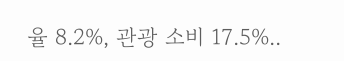율 8.2%, 관광 소비 17.5%..